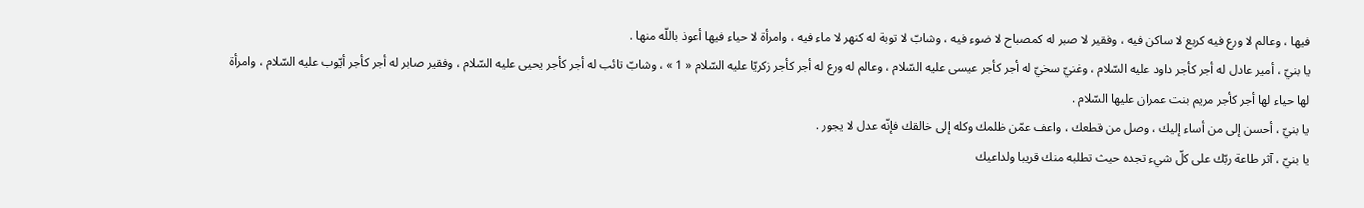فيها ، وعالم لا ورع فيه كربع لا ساكن فيه ، وفقير لا صبر له كمصباح لا ضوء فيه ، وشابّ لا توبة له كنهر لا ماء فيه ، وامرأة لا حياء فيها أعوذ باللّه منها .
يا بنيّ ، أمير عادل له أجر كأجر داود عليه السّلام ، وغنيّ سخيّ له أجر كأجر عيسى عليه السّلام ، وعالم له ورع له أجر كأجر زكريّا عليه السّلام « 1 » ، وشابّ تائب له أجر كأجر يحيى عليه السّلام ، وفقير صابر له أجر كأجر أيّوب عليه السّلام ، وامرأة لها حياء لها أجر كأجر مريم بنت عمران عليها السّلام .
يا بنيّ ، أحسن إلى من أساء إليك ، وصل من قطعك ، واعف عمّن ظلمك وكله إلى خالقك فإنّه عدل لا يجور .
يا بنيّ ، آثر طاعة ربّك على كلّ شيء تجده حيث تطلبه منك قريبا ولداعيك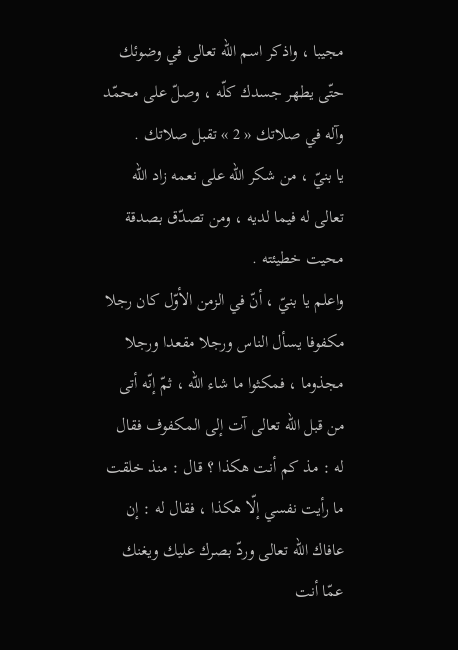مجيبا ، واذكر اسم اللّه تعالى في وضوئك حتّى يطهر جسدك كلّه ، وصلّ على محمّد وآله في صلاتك « 2 » تقبل صلاتك .
يا بنيّ ، من شكر اللّه على نعمه زاد اللّه تعالى له فيما لديه ، ومن تصدّق بصدقة محيت خطيئته .
واعلم يا بنيّ ، أنّ في الزمن الأوّل كان رجلا مكفوفا يسأل الناس ورجلا مقعدا ورجلا مجذوما ، فمكثوا ما شاء اللّه ، ثمّ إنّه أتى من قبل اللّه تعالى آت إلى المكفوف فقال له : مذ كم أنت هكذا ؟ قال : منذ خلقت ما رأيت نفسي إلّا هكذا ، فقال له : إن عافاك اللّه تعالى وردّ بصرك عليك ويغنك عمّا أنت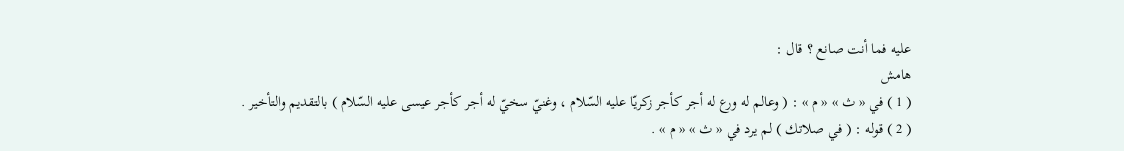عليه فما أنت صانع ؟ قال :
هامش
( 1 ) في « ث » « م » : ( وعالم له ورع له أجر كأجر زكريّا عليه السّلام ، وغنيّ سخيّ له أجر كأجر عيسى عليه السّلام ) بالتقديم والتأخير .
( 2 ) قوله : ( في صلاتك ) لم يرد في « ث » « م » .